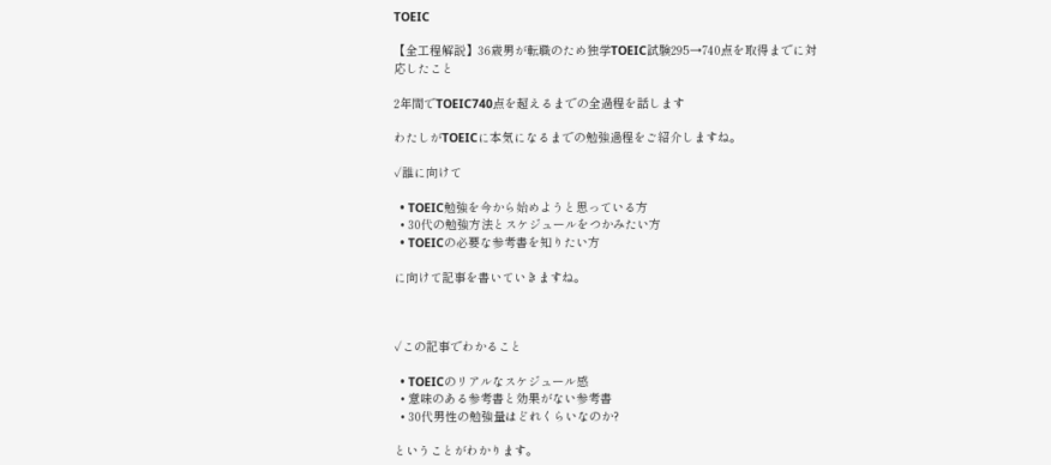TOEIC

【全工程解説】36歳男が転職のため独学TOEIC試験295→740点を取得までに対応したこと

2年間でTOEIC740点を超えるまでの全過程を話します

わたしがTOEICに本気になるまでの勉強過程をご紹介しますね。

✓誰に向けて

  • TOEIC勉強を今から始めようと思っている方
  • 30代の勉強方法とスケジュールをつかみたい方
  • TOEICの必要な参考書を知りたい方

に向けて記事を書いていきますね。



✓この記事でわかること

  • TOEICのリアルなスケジュール感
  • 意味のある参考書と効果がない参考書
  • 30代男性の勉強量はどれくらいなのか?

ということがわかります。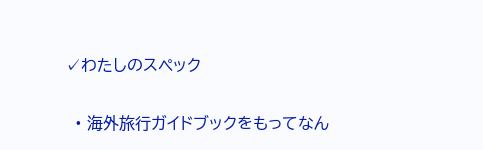✓わたしのスペック

  • 海外旅行ガイドブックをもってなん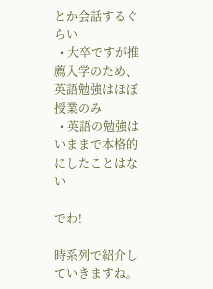とか会話するぐらい
  • 大卒ですが推薦入学のため、英語勉強はほぼ授業のみ
  • 英語の勉強はいままで本格的にしたことはない

でわ!

時系列で紹介していきますね。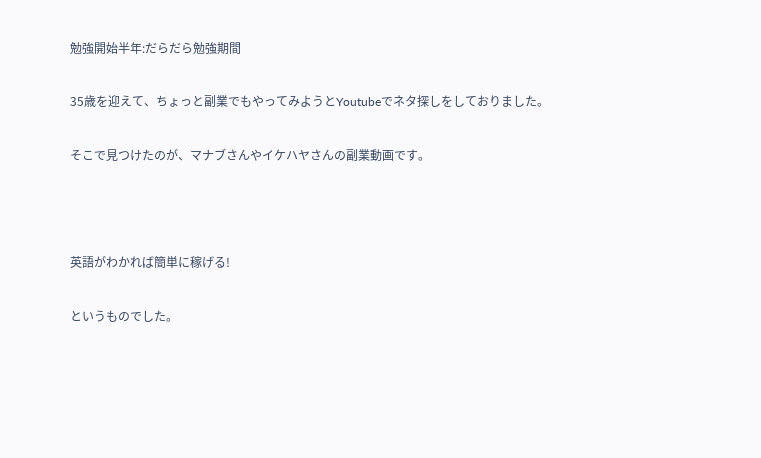勉強開始半年:だらだら勉強期間

35歳を迎えて、ちょっと副業でもやってみようとYoutubeでネタ探しをしておりました。

そこで見つけたのが、マナブさんやイケハヤさんの副業動画です。



英語がわかれば簡単に稼げる!

というものでした。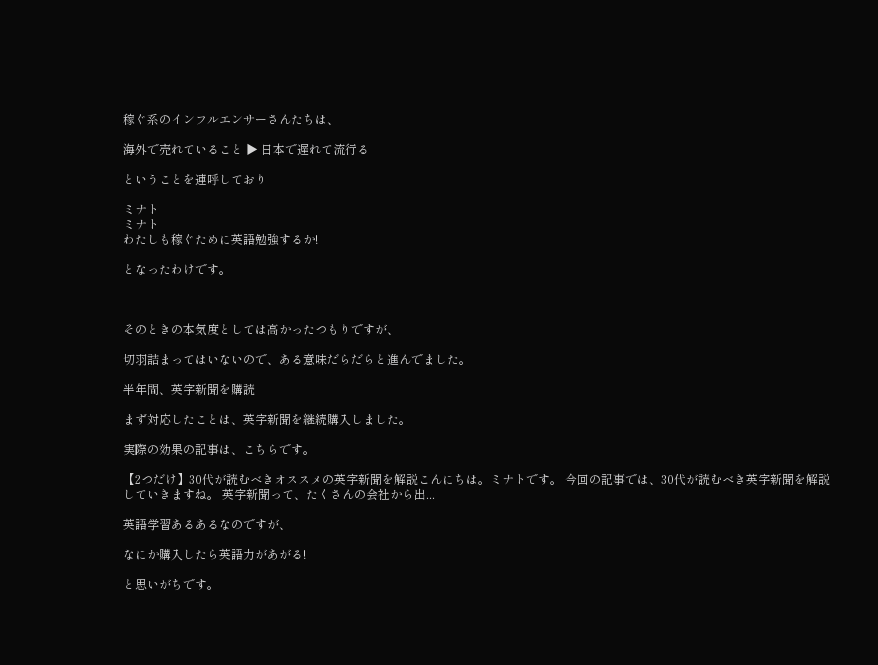稼ぐ系のインフルエンサーさんたちは、

海外で売れていること ▶ 日本で遅れて流行る

ということを連呼しており

ミナト
ミナト
わたしも稼ぐために英語勉強するか!

となったわけです。



そのときの本気度としては高かったつもりですが、

切羽詰まってはいないので、ある意味だらだらと進んでました。

半年間、英字新聞を購読

まず対応したことは、英字新聞を継続購入しました。

実際の効果の記事は、こちらです。

【2つだけ】30代が読むべきオススメの英字新聞を解説こんにちは。ミナトです。 今回の記事では、30代が読むべき英字新聞を解説していきますね。 英字新聞って、たくさんの会社から出...

英語学習あるあるなのですが、

なにか購入したら英語力があがる!

と思いがちです。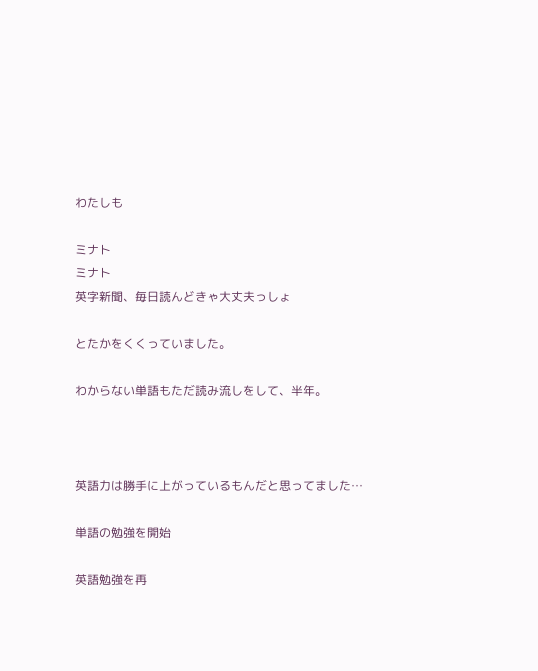わたしも

ミナト
ミナト
英字新聞、毎日読んどきゃ大丈夫っしょ

とたかをくくっていました。

わからない単語もただ読み流しをして、半年。



英語力は勝手に上がっているもんだと思ってました…

単語の勉強を開始

英語勉強を再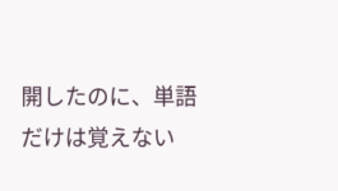開したのに、単語だけは覚えない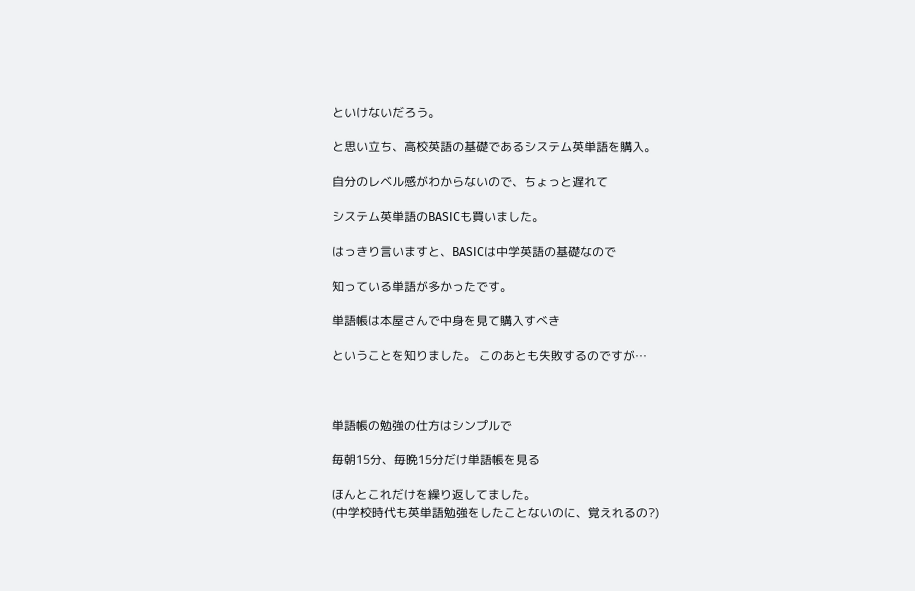といけないだろう。

と思い立ち、高校英語の基礎であるシステム英単語を購入。

自分のレベル感がわからないので、ちょっと遅れて

システム英単語のBASICも買いました。

はっきり言いますと、BASICは中学英語の基礎なので

知っている単語が多かったです。

単語帳は本屋さんで中身を見て購入すべき

ということを知りました。 このあとも失敗するのですが…



単語帳の勉強の仕方はシンプルで

毎朝15分、毎晩15分だけ単語帳を見る

ほんとこれだけを繰り返してました。
(中学校時代も英単語勉強をしたことないのに、覚えれるの?)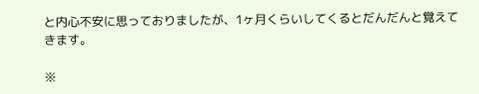と内心不安に思っておりましたが、1ヶ月くらいしてくるとだんだんと覚えてきます。

※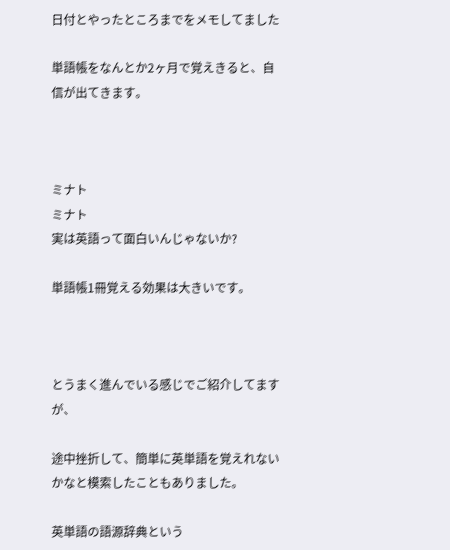日付とやったところまでをメモしてました

単語帳をなんとか2ヶ月で覚えきると、自信が出てきます。



ミナト
ミナト
実は英語って面白いんじゃないか?

単語帳1冊覚える効果は大きいです。



とうまく進んでいる感じでご紹介してますが、

途中挫折して、簡単に英単語を覚えれないかなと模索したこともありました。

英単語の語源辞典という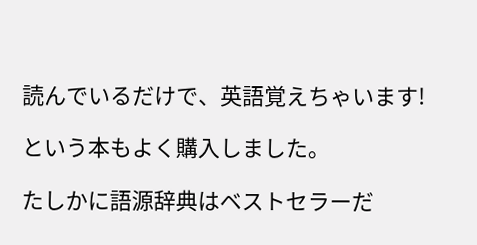読んでいるだけで、英語覚えちゃいます!

という本もよく購入しました。

たしかに語源辞典はベストセラーだ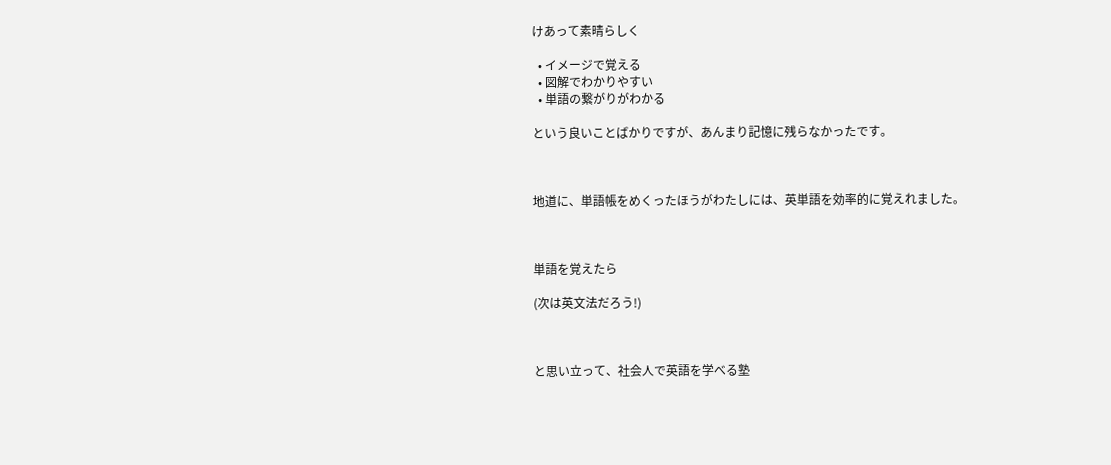けあって素晴らしく

  • イメージで覚える
  • 図解でわかりやすい
  • 単語の繋がりがわかる

という良いことばかりですが、あんまり記憶に残らなかったです。



地道に、単語帳をめくったほうがわたしには、英単語を効率的に覚えれました。



単語を覚えたら

(次は英文法だろう!)



と思い立って、社会人で英語を学べる塾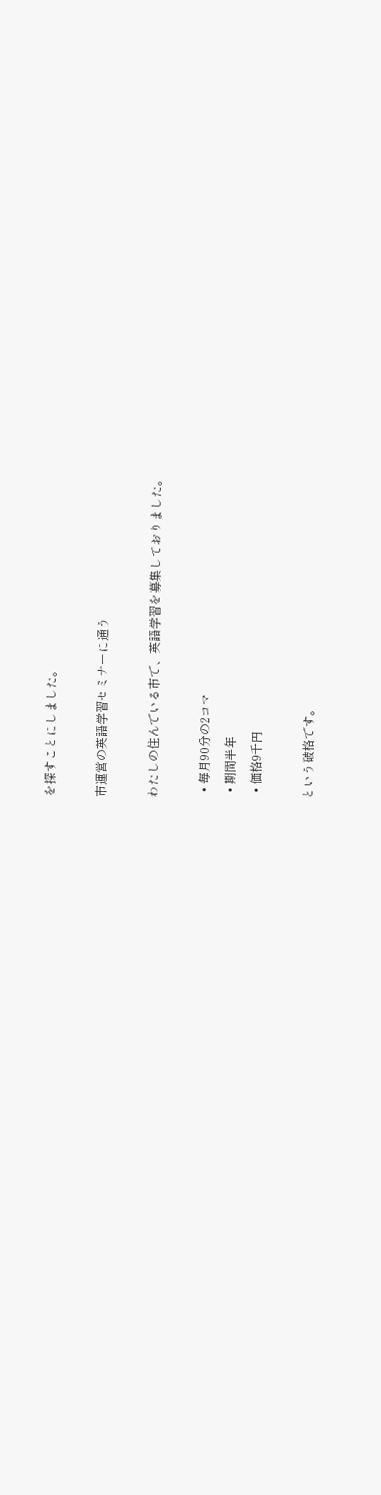を探すことにしました。

市運営の英語学習セミナーに通う

わたしの住んでいる市で、英語学習を募集しておりました。

  • 毎月90分の2コマ
  • 期間半年
  • 価格9千円

という破格です。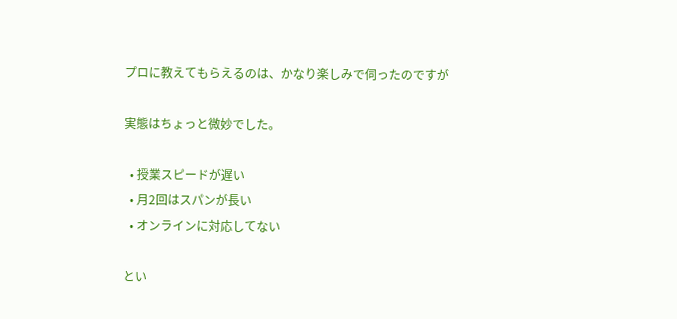プロに教えてもらえるのは、かなり楽しみで伺ったのですが

実態はちょっと微妙でした。

  • 授業スピードが遅い
  • 月2回はスパンが長い
  • オンラインに対応してない

とい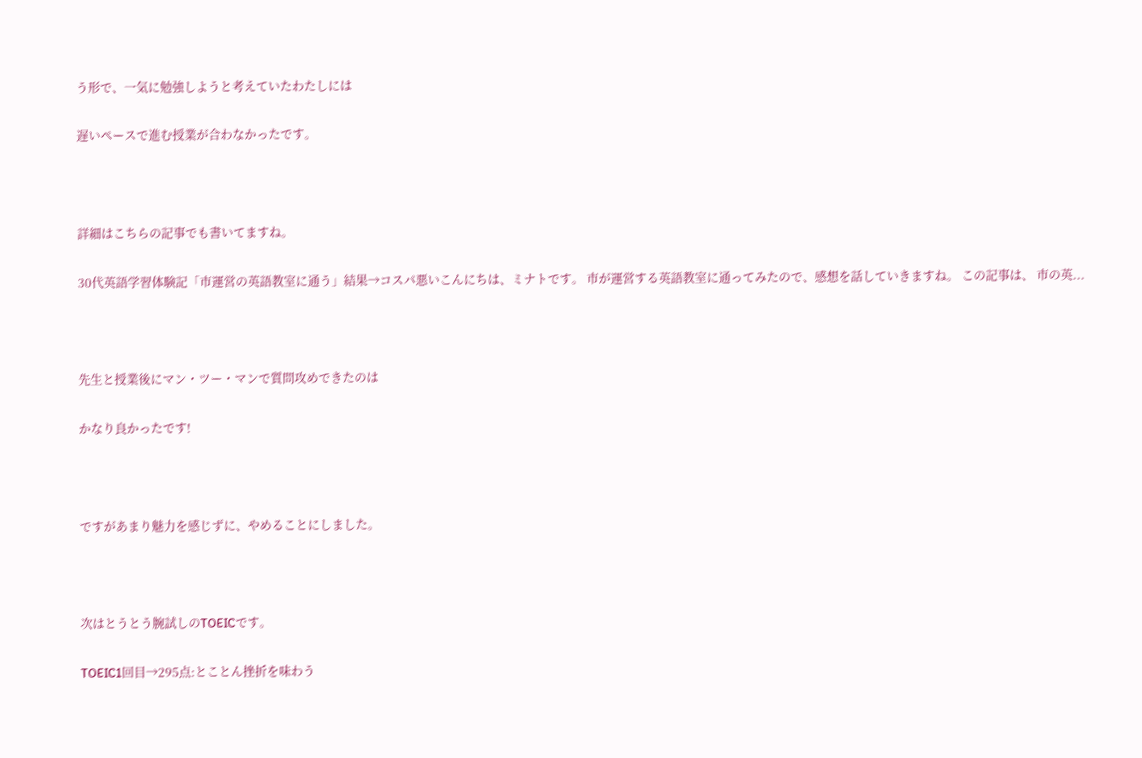う形で、一気に勉強しようと考えていたわたしには

遅いペースで進む授業が合わなかったです。



詳細はこちらの記事でも書いてますね。

30代英語学習体験記「市運営の英語教室に通う」結果→コスパ悪いこんにちは、ミナトです。 市が運営する英語教室に通ってみたので、感想を話していきますね。 この記事は、 市の英...



先生と授業後にマン・ツー・マンで質問攻めできたのは

かなり良かったです!



ですがあまり魅力を感じずに、やめることにしました。



次はとうとう腕試しのTOEICです。

TOEIC1回目→295点:とことん挫折を味わう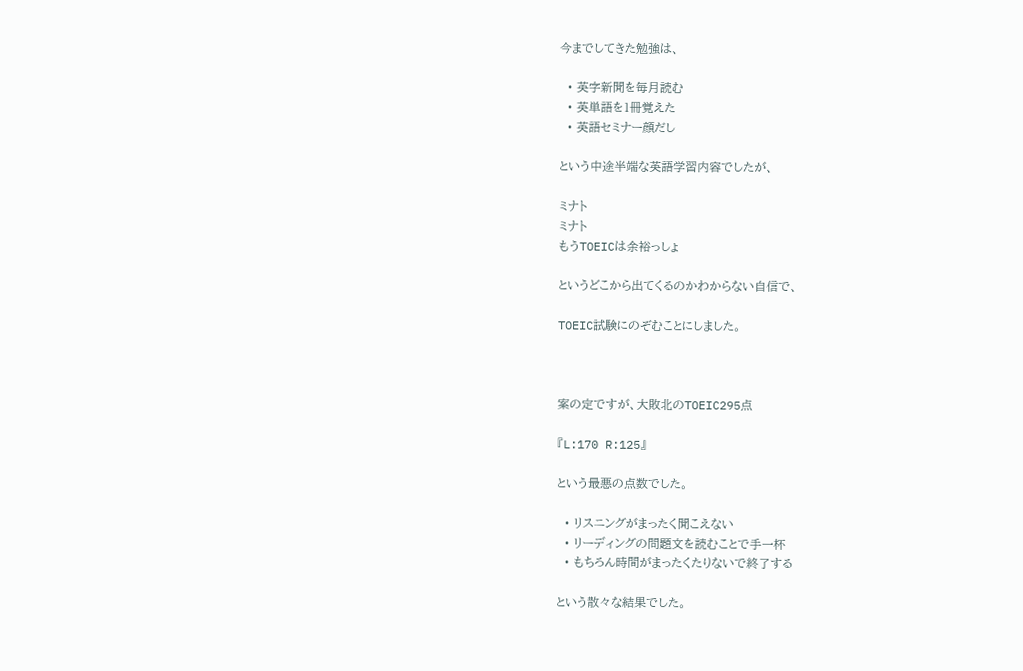今までしてきた勉強は、

  • 英字新聞を毎月読む
  • 英単語を1冊覚えた
  • 英語セミナー顔だし

という中途半端な英語学習内容でしたが、

ミナト
ミナト
もうTOEICは余裕っしょ

というどこから出てくるのかわからない自信で、

TOEIC試験にのぞむことにしました。



案の定ですが、大敗北のTOEIC295点

『L:170 R:125』

という最悪の点数でした。

  • リスニングがまったく聞こえない
  • リーディングの問題文を読むことで手一杯
  • もちろん時間がまったくたりないで終了する

という散々な結果でした。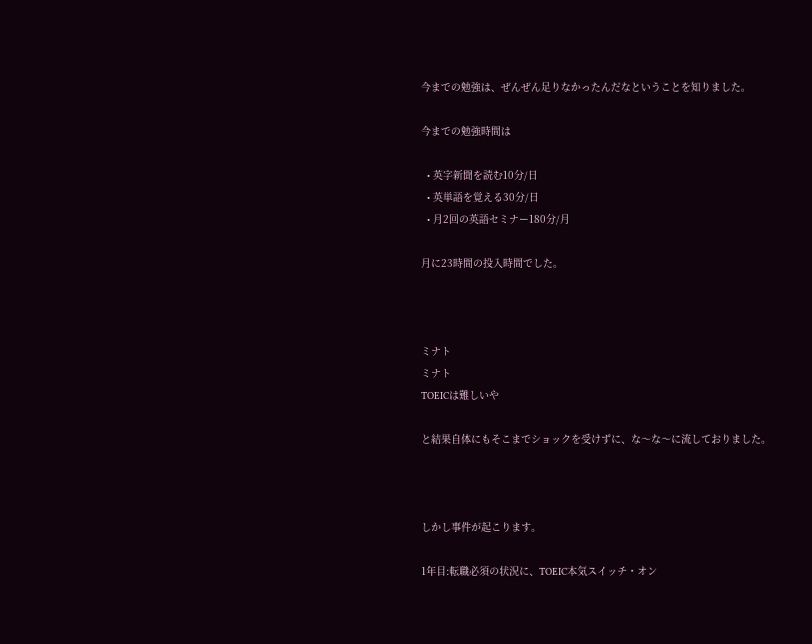今までの勉強は、ぜんぜん足りなかったんだなということを知りました。

今までの勉強時間は

  • 英字新聞を読む10分/日
  • 英単語を覚える30分/日
  • 月2回の英語セミナー180分/月

月に23時間の投入時間でした。



ミナト
ミナト
TOEICは難しいや

と結果自体にもそこまでショックを受けずに、な〜な〜に流しておりました。



しかし事件が起こります。

1年目:転職必須の状況に、TOEIC本気スイッチ・オン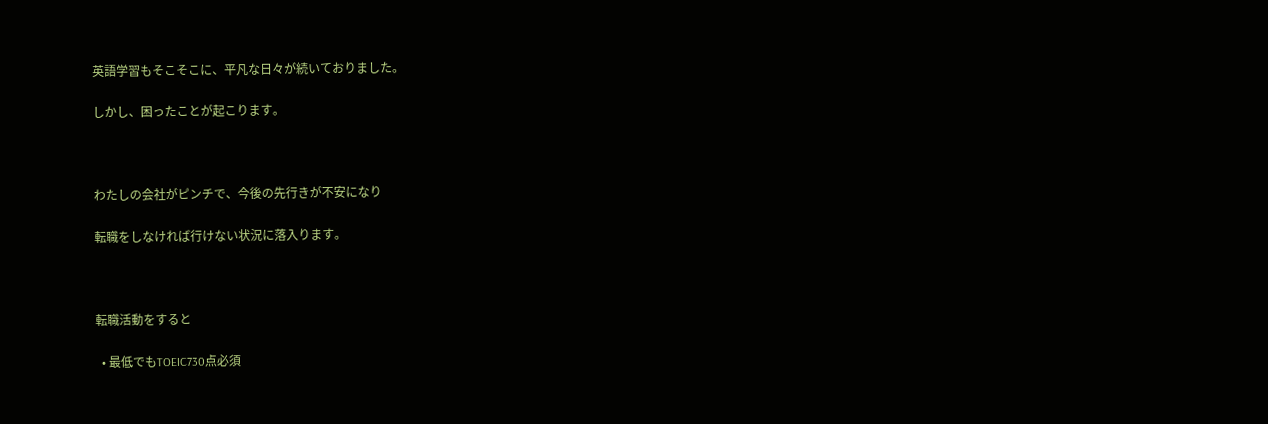英語学習もそこそこに、平凡な日々が続いておりました。

しかし、困ったことが起こります。



わたしの会社がピンチで、今後の先行きが不安になり

転職をしなければ行けない状況に落入ります。



転職活動をすると

  • 最低でもTOEIC730点必須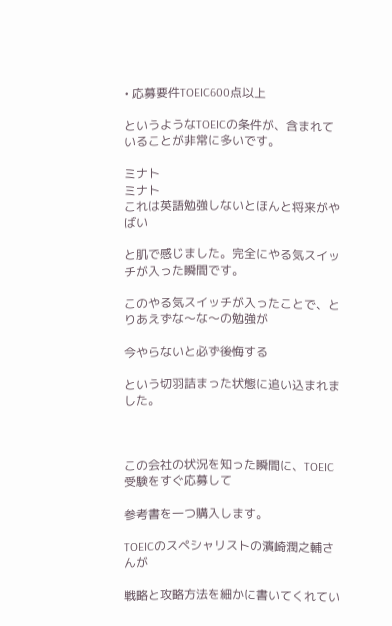• 応募要件TOEIC600点以上

というようなTOEICの条件が、含まれていることが非常に多いです。

ミナト
ミナト
これは英語勉強しないとほんと将来がやばい

と肌で感じました。完全にやる気スイッチが入った瞬間です。

このやる気スイッチが入ったことで、とりあえずな〜な〜の勉強が

今やらないと必ず後悔する

という切羽詰まった状態に追い込まれました。



この会社の状況を知った瞬間に、TOEIC受験をすぐ応募して

参考書を一つ購入します。

TOEICのスペシャリストの濱崎潤之輔さんが

戦略と攻略方法を細かに書いてくれてい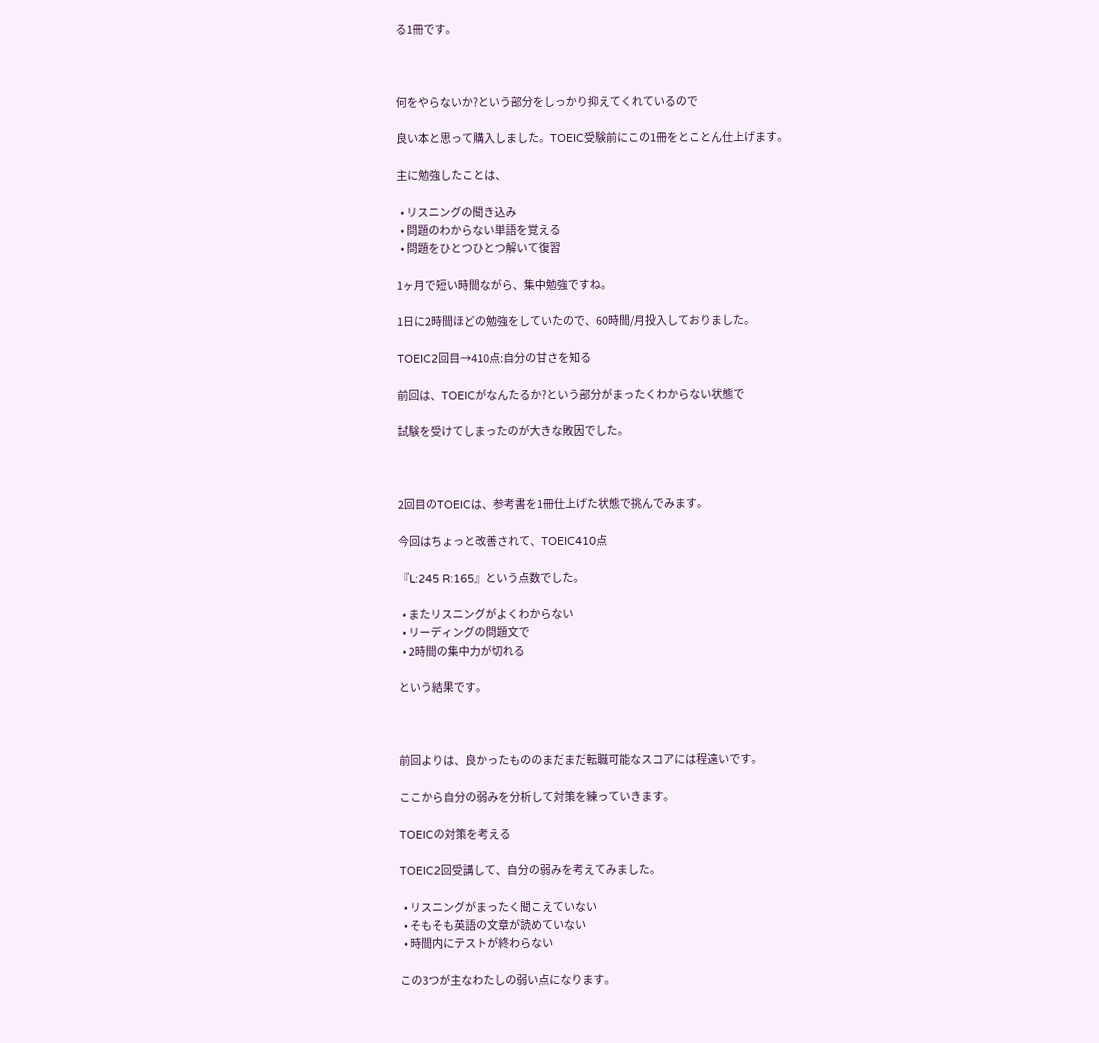る1冊です。



何をやらないか?という部分をしっかり抑えてくれているので

良い本と思って購入しました。TOEIC受験前にこの1冊をとことん仕上げます。

主に勉強したことは、

  • リスニングの聞き込み
  • 問題のわからない単語を覚える
  • 問題をひとつひとつ解いて復習

1ヶ月で短い時間ながら、集中勉強ですね。

1日に2時間ほどの勉強をしていたので、60時間/月投入しておりました。

TOEIC2回目→410点:自分の甘さを知る

前回は、TOEICがなんたるか?という部分がまったくわからない状態で

試験を受けてしまったのが大きな敗因でした。



2回目のTOEICは、参考書を1冊仕上げた状態で挑んでみます。

今回はちょっと改善されて、TOEIC410点

『L:245 R:165』という点数でした。

  • またリスニングがよくわからない
  • リーディングの問題文で
  • 2時間の集中力が切れる

という結果です。



前回よりは、良かったもののまだまだ転職可能なスコアには程遠いです。

ここから自分の弱みを分析して対策を練っていきます。

TOEICの対策を考える

TOEIC2回受講して、自分の弱みを考えてみました。

  • リスニングがまったく聞こえていない
  • そもそも英語の文章が読めていない
  • 時間内にテストが終わらない

この3つが主なわたしの弱い点になります。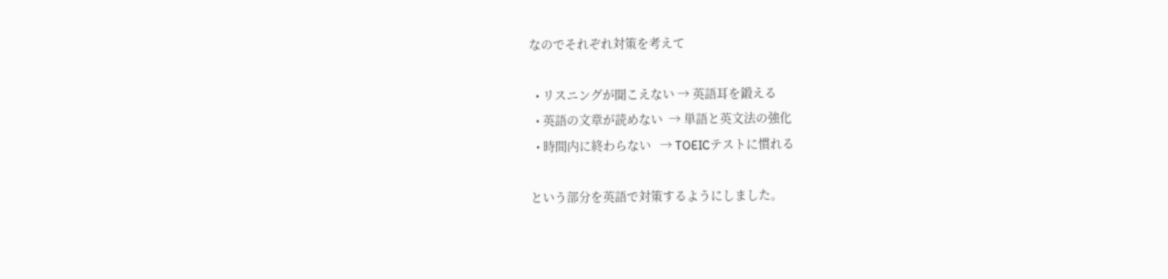なのでそれぞれ対策を考えて

  • リスニングが聞こえない → 英語耳を鍛える
  • 英語の文章が読めない  → 単語と英文法の強化
  • 時間内に終わらない   → TOEICテストに慣れる

という部分を英語で対策するようにしました。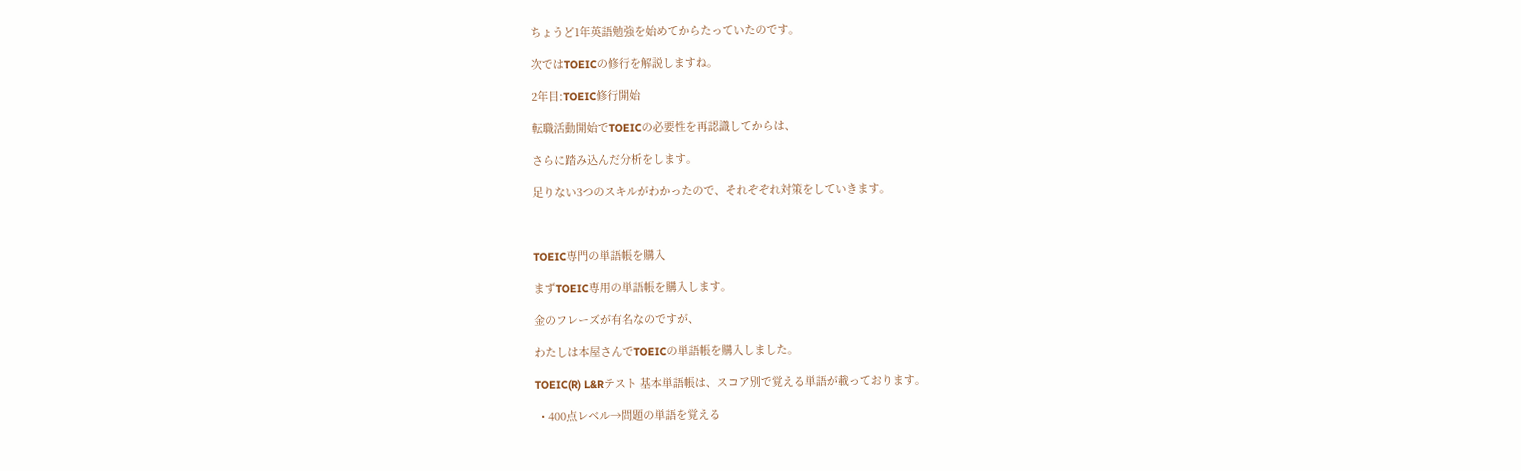ちょうど1年英語勉強を始めてからたっていたのです。

次ではTOEICの修行を解説しますね。

2年目:TOEIC修行開始

転職活動開始でTOEICの必要性を再認識してからは、

さらに踏み込んだ分析をします。

足りない3つのスキルがわかったので、それぞぞれ対策をしていきます。



TOEIC専門の単語帳を購入

まずTOEIC専用の単語帳を購入します。

金のフレーズが有名なのですが、

わたしは本屋さんでTOEICの単語帳を購入しました。

TOEIC(R) L&Rテスト 基本単語帳は、スコア別で覚える単語が載っております。

  • 400点レベル→問題の単語を覚える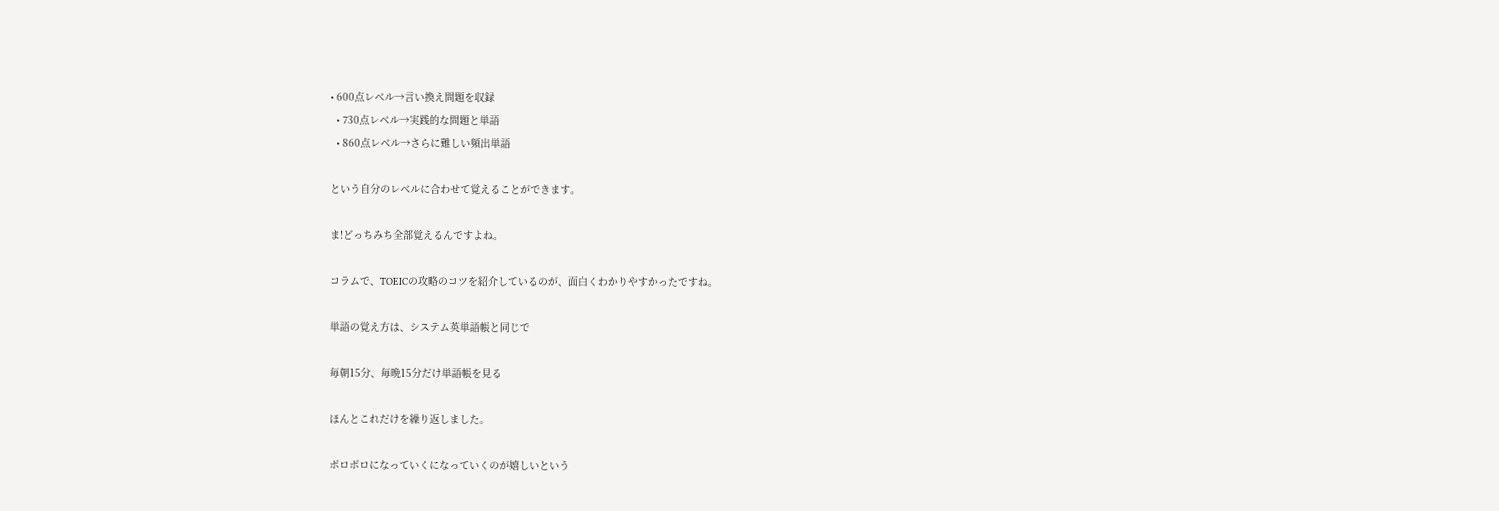• 600点レベル→言い換え問題を収録
  • 730点レベル→実践的な問題と単語
  • 860点レベル→さらに難しい頻出単語

という自分のレベルに合わせて覚えることができます。

ま!どっちみち全部覚えるんですよね。

コラムで、TOEICの攻略のコツを紹介しているのが、面白くわかりやすかったですね。

単語の覚え方は、システム英単語帳と同じで

毎朝15分、毎晩15分だけ単語帳を見る

ほんとこれだけを繰り返しました。

ボロボロになっていくになっていくのが嬉しいという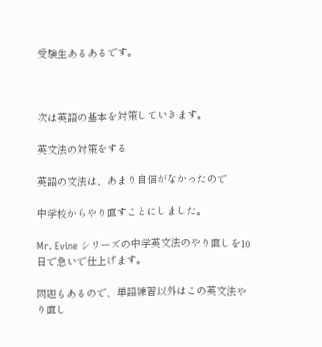受験生あるあるです。



次は英語の基本を対策していきます。

英文法の対策をする

英語の文法は、あまり自信がなかったので

中学校からやり直すことにしました。

Mr. Evine シリーズの中学英文法のやり直しを10日で急いで仕上げます。

問題もあるので、単語練習以外はこの英文法やり直し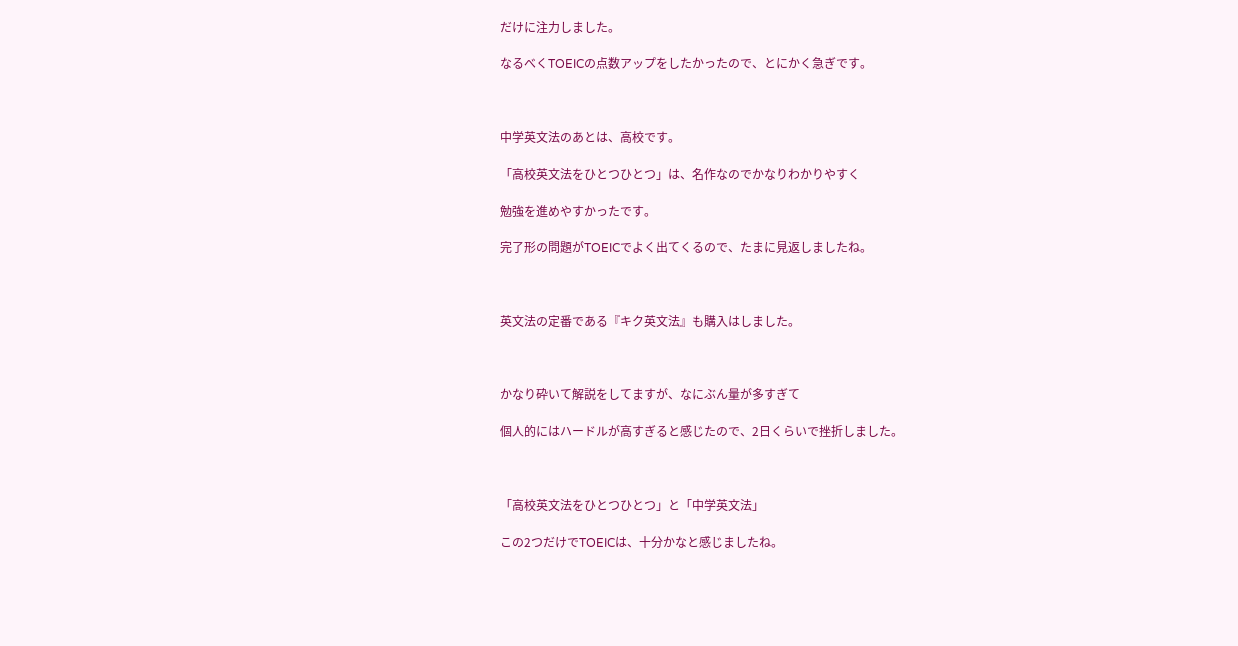だけに注力しました。

なるべくTOEICの点数アップをしたかったので、とにかく急ぎです。



中学英文法のあとは、高校です。

「高校英文法をひとつひとつ」は、名作なのでかなりわかりやすく

勉強を進めやすかったです。

完了形の問題がTOEICでよく出てくるので、たまに見返しましたね。



英文法の定番である『キク英文法』も購入はしました。



かなり砕いて解説をしてますが、なにぶん量が多すぎて

個人的にはハードルが高すぎると感じたので、2日くらいで挫折しました。



「高校英文法をひとつひとつ」と「中学英文法」

この2つだけでTOEICは、十分かなと感じましたね。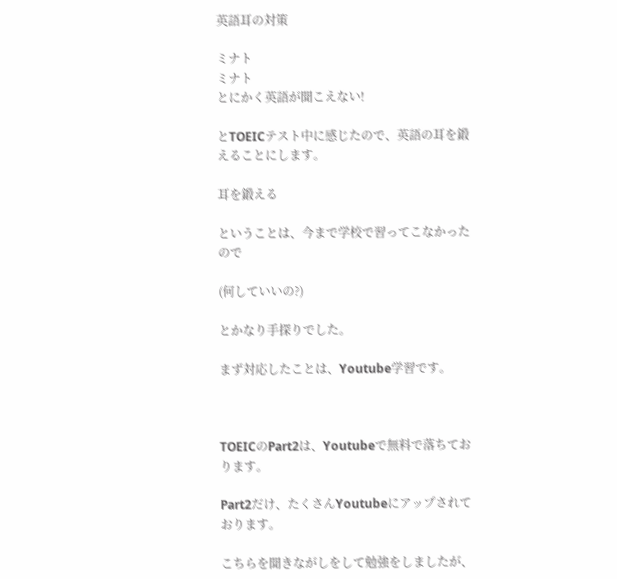英語耳の対策

ミナト
ミナト
とにかく英語が聞こえない!

とTOEICテスト中に感じたので、英語の耳を鍛えることにします。

耳を鍛える

ということは、今まで学校で習ってこなかったので

(何していいの?)

とかなり手探りでした。

まず対応したことは、Youtube学習です。



TOEICのPart2は、Youtubeで無料で落ちております。

Part2だけ、たくさんYoutubeにアップされております。

こちらを聞きながしをして勉強をしましたが、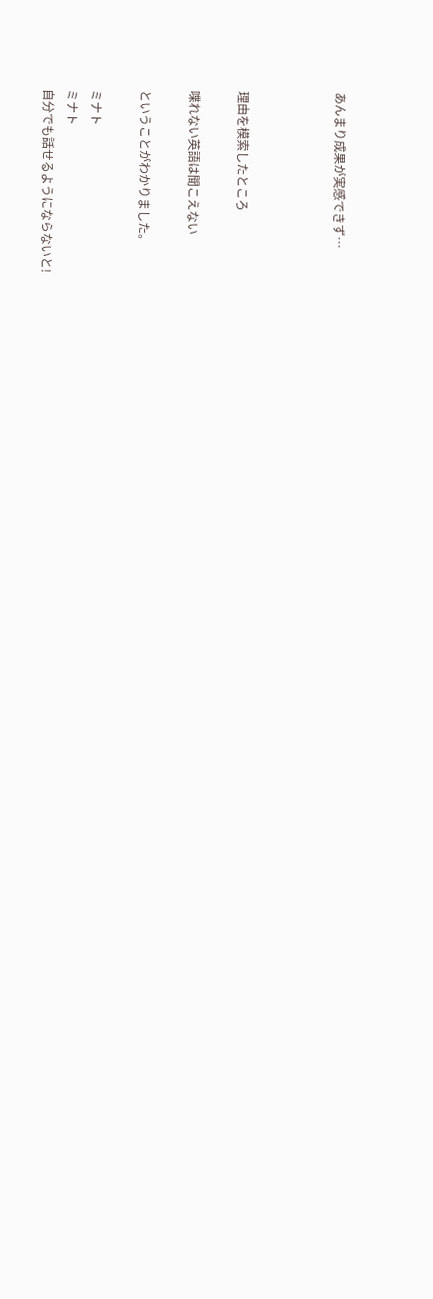あんまり成果が実感できず…



理由を模索したところ

喋れない英語は聞こえない

ということがわかりました。

ミナト
ミナト
自分でも話せるようにならないと!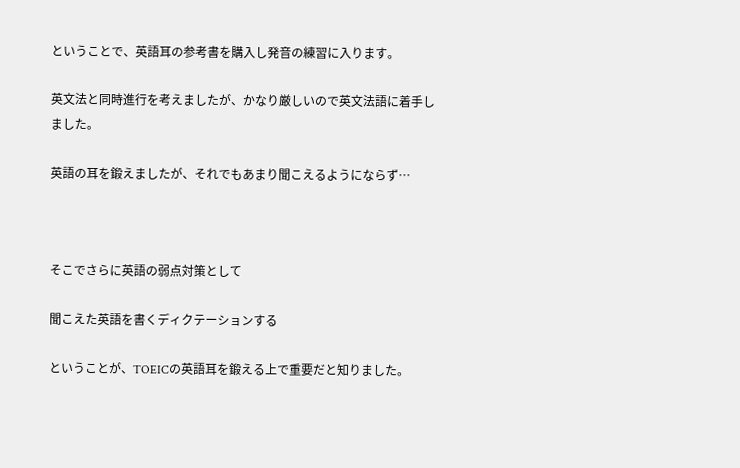ということで、英語耳の参考書を購入し発音の練習に入ります。

英文法と同時進行を考えましたが、かなり厳しいので英文法語に着手しました。

英語の耳を鍛えましたが、それでもあまり聞こえるようにならず…



そこでさらに英語の弱点対策として

聞こえた英語を書くディクテーションする

ということが、TOEICの英語耳を鍛える上で重要だと知りました。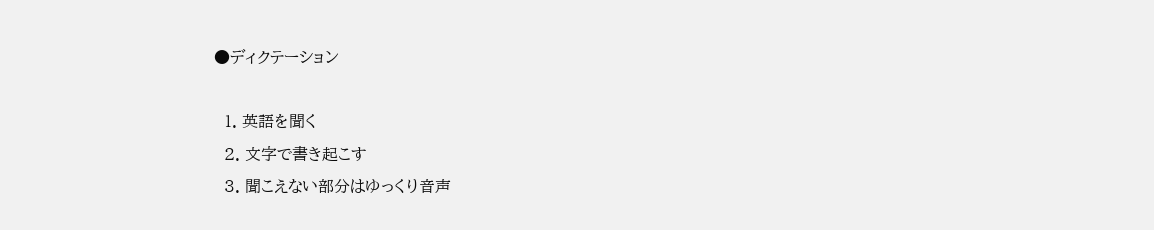●ディクテーション

  1. 英語を聞く
  2. 文字で書き起こす
  3. 聞こえない部分はゆっくり音声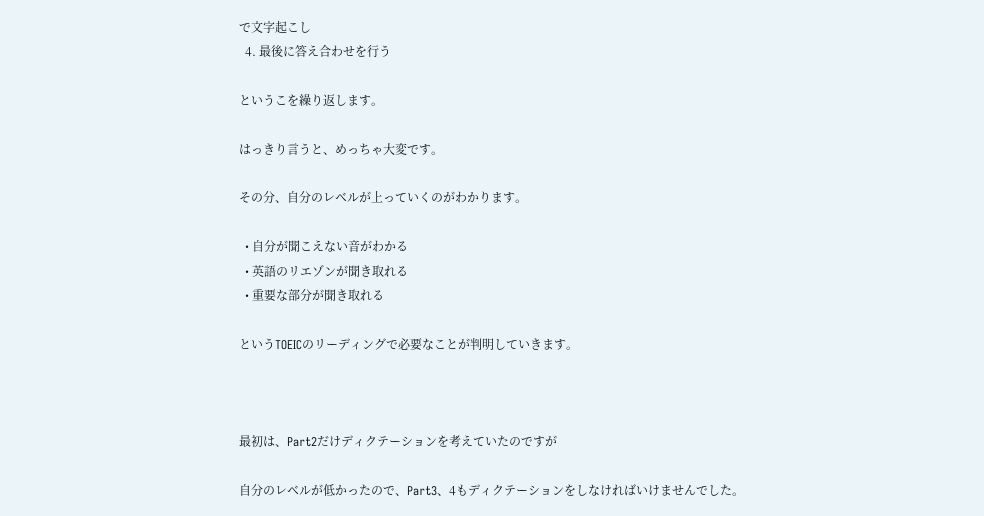で文字起こし
  4. 最後に答え合わせを行う

というこを繰り返します。

はっきり言うと、めっちゃ大変です。

その分、自分のレベルが上っていくのがわかります。

  • 自分が聞こえない音がわかる
  • 英語のリエゾンが聞き取れる
  • 重要な部分が聞き取れる

というTOEICのリーディングで必要なことが判明していきます。



最初は、Part2だけディクテーションを考えていたのですが

自分のレベルが低かったので、Part3、4もディクテーションをしなければいけませんでした。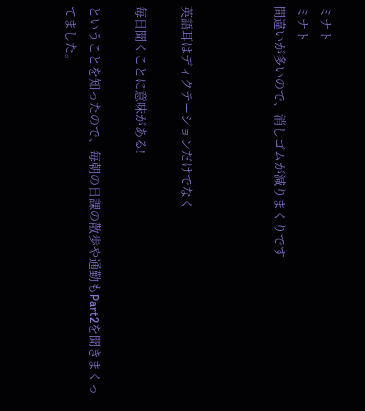ミナト
ミナト
間違いが多いので、消しゴムが減りまくりです



英語耳はディクテーションだけでなく

毎日聞くことに意味がある!

ということを知ったので、毎朝の日課の散歩や通勤もPart2を聞きまくってました。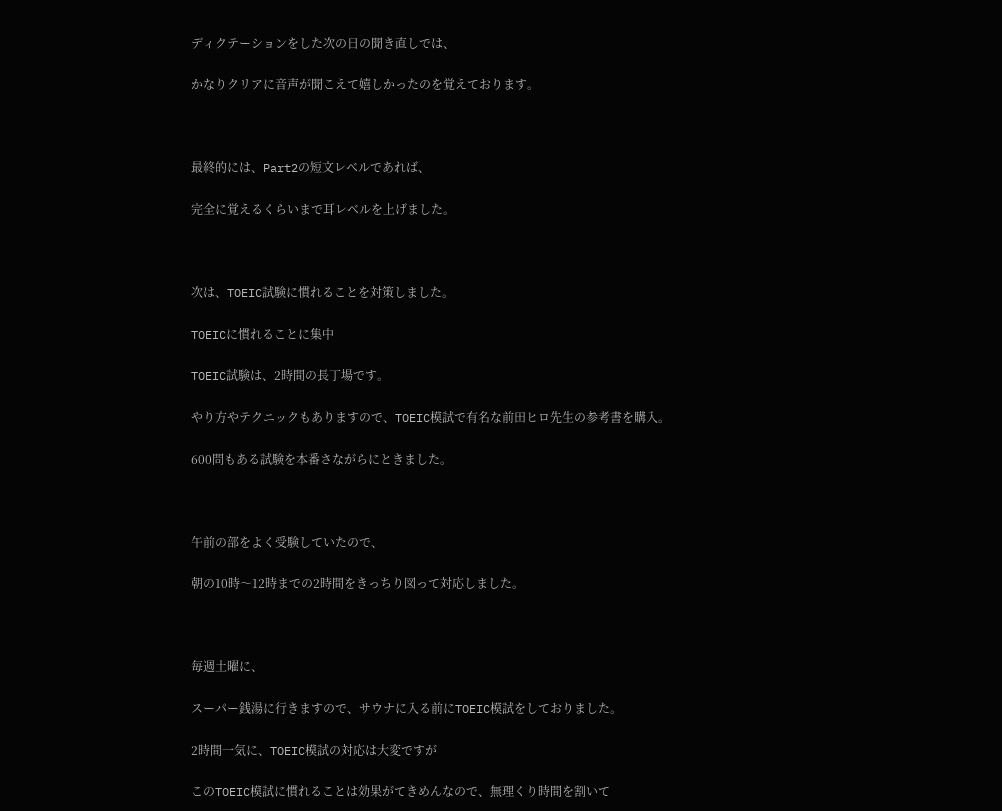ディクテーションをした次の日の聞き直しでは、

かなりクリアに音声が聞こえて嬉しかったのを覚えております。



最終的には、Part2の短文レベルであれば、

完全に覚えるくらいまで耳レベルを上げました。



次は、TOEIC試験に慣れることを対策しました。

TOEICに慣れることに集中

TOEIC試験は、2時間の長丁場です。

やり方やテクニックもありますので、TOEIC模試で有名な前田ヒロ先生の参考書を購入。

600問もある試験を本番さながらにときました。



午前の部をよく受験していたので、

朝の10時〜12時までの2時間をきっちり図って対応しました。



毎週土曜に、

スーパー銭湯に行きますので、サウナに入る前にTOEIC模試をしておりました。

2時間一気に、TOEIC模試の対応は大変ですが

このTOEIC模試に慣れることは効果がてきめんなので、無理くり時間を割いて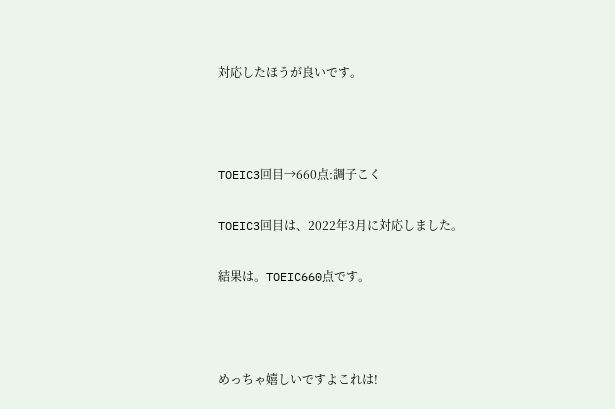対応したほうが良いです。



TOEIC3回目→660点:調子こく

TOEIC3回目は、2022年3月に対応しました。

結果は。TOEIC660点です。



めっちゃ嬉しいですよこれは!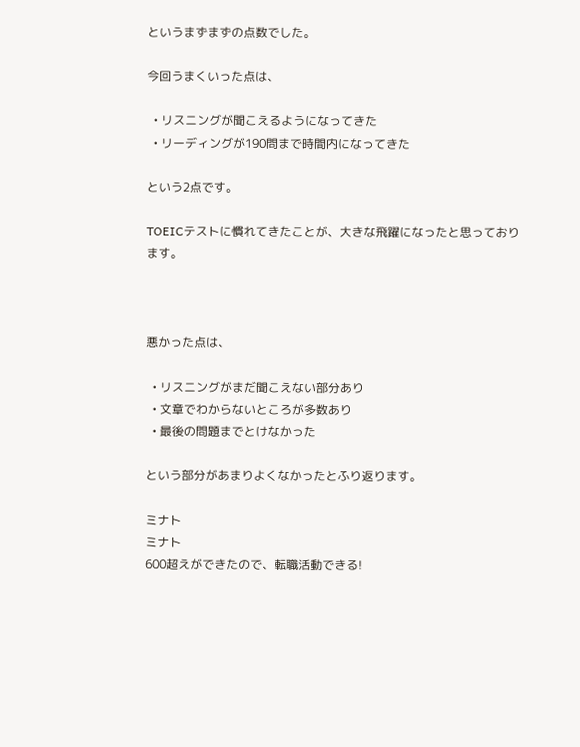というまずまずの点数でした。

今回うまくいった点は、

  • リスニングが聞こえるようになってきた
  • リーディングが190問まで時間内になってきた

という2点です。

TOEICテストに慣れてきたことが、大きな飛躍になったと思っております。



悪かった点は、

  • リスニングがまだ聞こえない部分あり
  • 文章でわからないところが多数あり
  • 最後の問題までとけなかった

という部分があまりよくなかったとふり返ります。

ミナト
ミナト
600超えができたので、転職活動できる!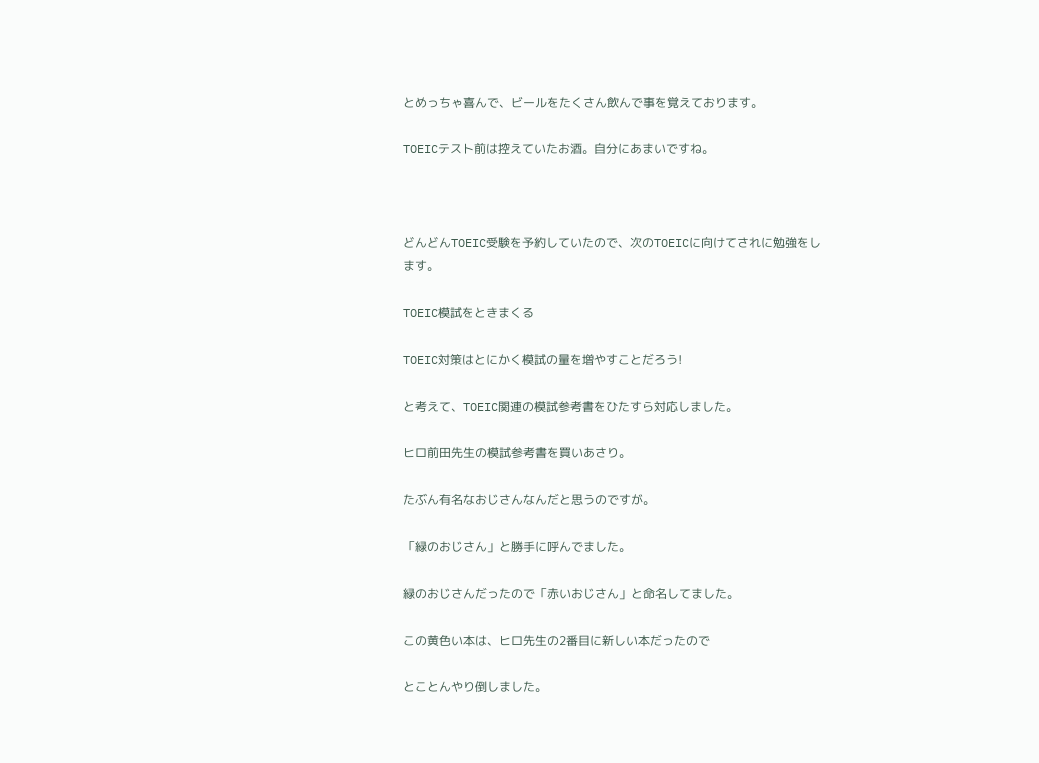とめっちゃ喜んで、ビールをたくさん飲んで事を覚えております。

TOEICテスト前は控えていたお酒。自分にあまいですね。



どんどんTOEIC受験を予約していたので、次のTOEICに向けてされに勉強をします。

TOEIC模試をときまくる

TOEIC対策はとにかく模試の量を増やすことだろう!

と考えて、TOEIC関連の模試参考書をひたすら対応しました。

ヒロ前田先生の模試参考書を買いあさり。

たぶん有名なおじさんなんだと思うのですが。

「緑のおじさん」と勝手に呼んでました。

緑のおじさんだったので「赤いおじさん」と命名してました。

この黄色い本は、ヒロ先生の2番目に新しい本だったので

とことんやり倒しました。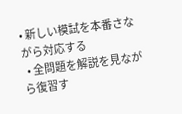• 新しい模試を本番さながら対応する
  • 全問題を解説を見ながら復習す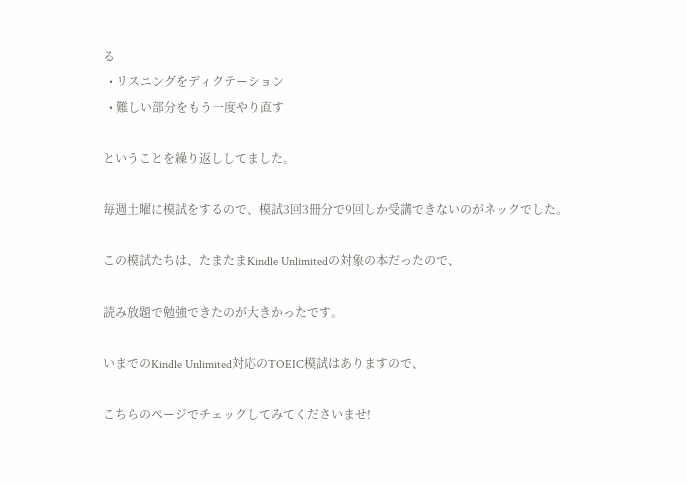る
  • リスニングをディクテーション
  • 難しい部分をもう一度やり直す

ということを繰り返ししてました。

毎週土曜に模試をするので、模試3回3冊分で9回しか受講できないのがネックでした。

この模試たちは、たまたまKindle Unlimitedの対象の本だったので、

読み放題で勉強できたのが大きかったです。

いまでのKindle Unlimited対応のTOEIC模試はありますので、

こちらのページでチェックしてみてくださいませ!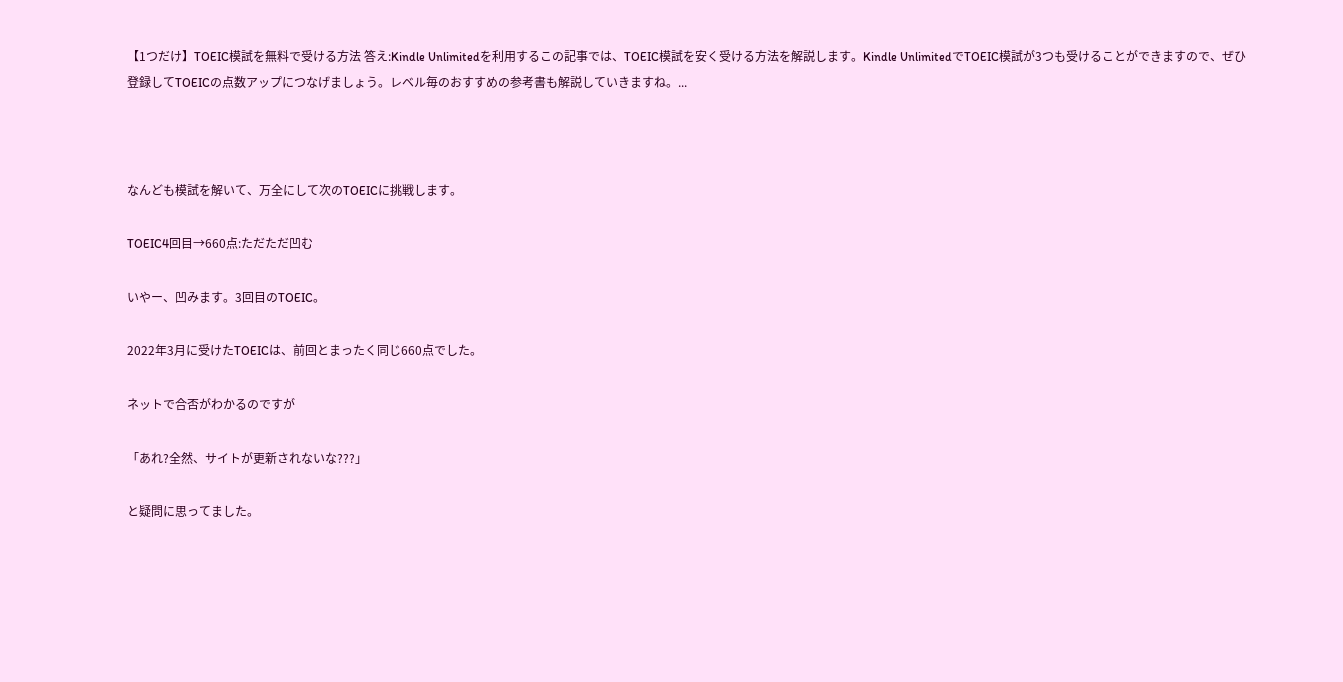【1つだけ】TOEIC模試を無料で受ける方法 答え:Kindle Unlimitedを利用するこの記事では、TOEIC模試を安く受ける方法を解説します。Kindle UnlimitedでTOEIC模試が3つも受けることができますので、ぜひ登録してTOEICの点数アップにつなげましょう。レベル毎のおすすめの参考書も解説していきますね。...



なんども模試を解いて、万全にして次のTOEICに挑戦します。

TOEIC4回目→660点:ただただ凹む

いやー、凹みます。3回目のTOEIC。

2022年3月に受けたTOEICは、前回とまったく同じ660点でした。

ネットで合否がわかるのですが

「あれ?全然、サイトが更新されないな???」

と疑問に思ってました。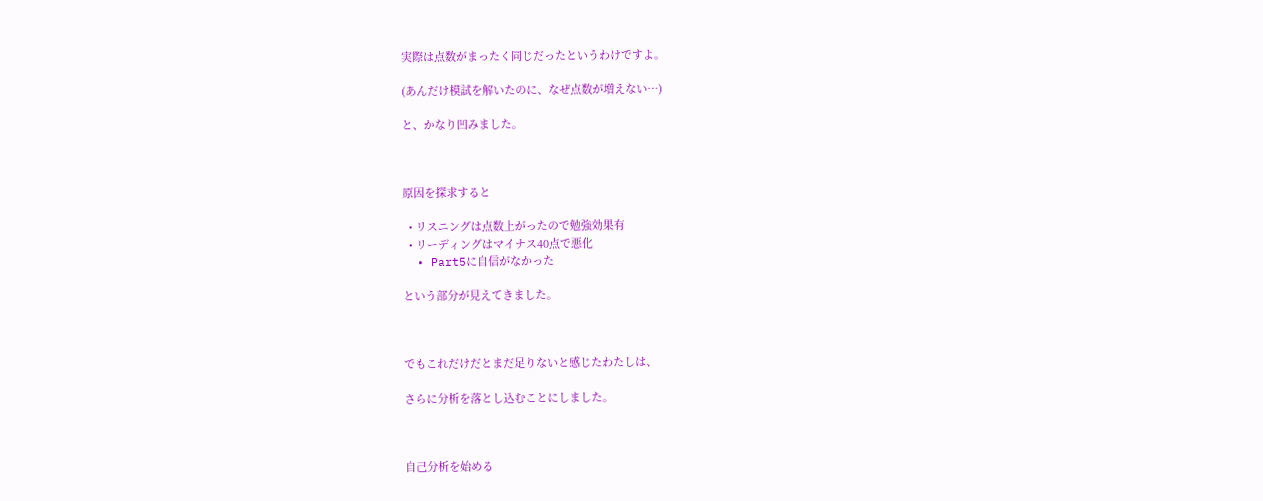実際は点数がまったく同じだったというわけですよ。

(あんだけ模試を解いたのに、なぜ点数が増えない…)

と、かなり凹みました。



原因を探求すると

  • リスニングは点数上がったので勉強効果有
  • リーディングはマイナス40点で悪化
  • Part5に自信がなかった

という部分が見えてきました。



でもこれだけだとまだ足りないと感じたわたしは、

さらに分析を落とし込むことにしました。



自己分析を始める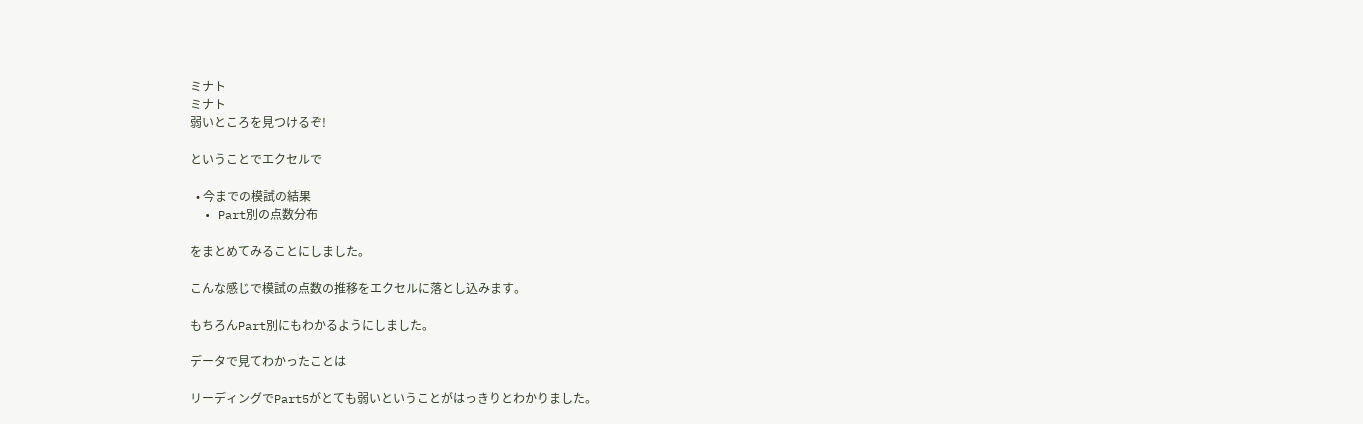ミナト
ミナト
弱いところを見つけるぞ!

ということでエクセルで

  • 今までの模試の結果
  • Part別の点数分布

をまとめてみることにしました。

こんな感じで模試の点数の推移をエクセルに落とし込みます。

もちろんPart別にもわかるようにしました。

データで見てわかったことは

リーディングでPart5がとても弱いということがはっきりとわかりました。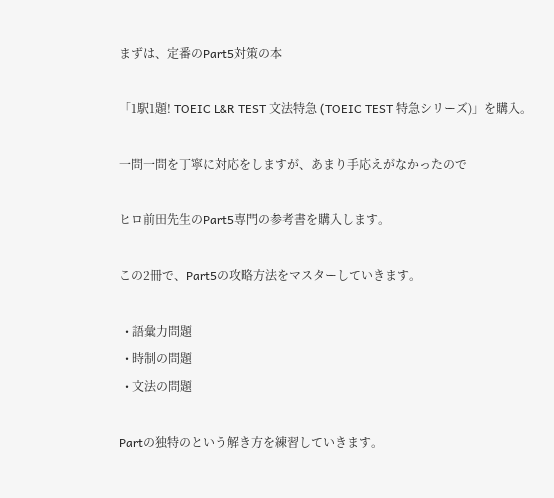まずは、定番のPart5対策の本

「1駅1題! TOEIC L&R TEST 文法特急 (TOEIC TEST 特急シリーズ)」を購入。

一問一問を丁寧に対応をしますが、あまり手応えがなかったので

ヒロ前田先生のPart5専門の参考書を購入します。

この2冊で、Part5の攻略方法をマスターしていきます。

  • 語彙力問題
  • 時制の問題
  • 文法の問題

Partの独特のという解き方を練習していきます。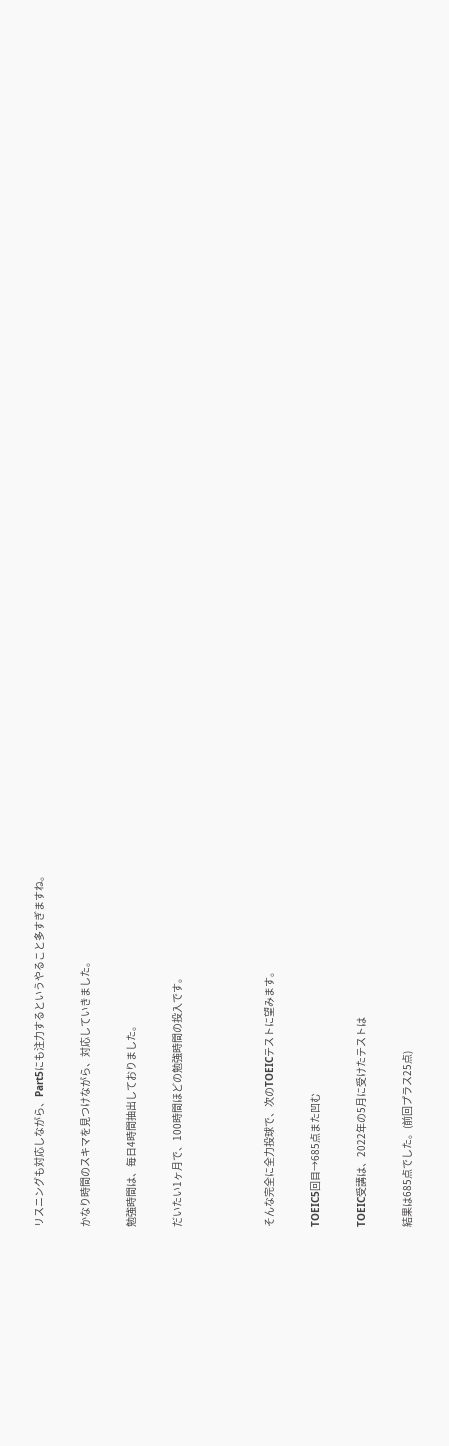リスニングも対応しながら、Part5にも注力するというやること多すぎますね。

かなり時間のスキマを見つけながら、対応していきました。

勉強時間は、毎日4時間抽出しておりました。

だいたい1ヶ月で、100時間ほどの勉強時間の投入です。



そんな完全に全力投球で、次のTOEICテストに望みます。

TOEIC5回目→685点また凹む

TOEIC受講は、2022年の5月に受けたテストは

結果は685点でした。(前回プラス25点)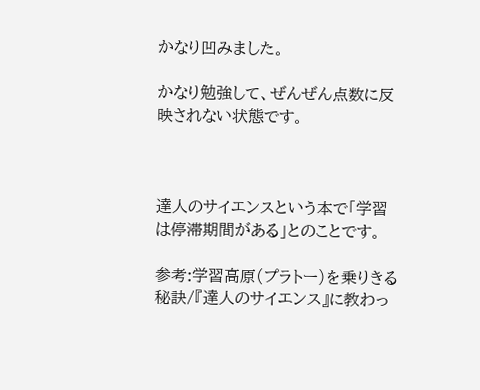かなり凹みました。

かなり勉強して、ぜんぜん点数に反映されない状態です。



達人のサイエンスという本で「学習は停滞期間がある」とのことです。

参考:学習高原(プラトー)を乗りきる秘訣/『達人のサイエンス』に教わっ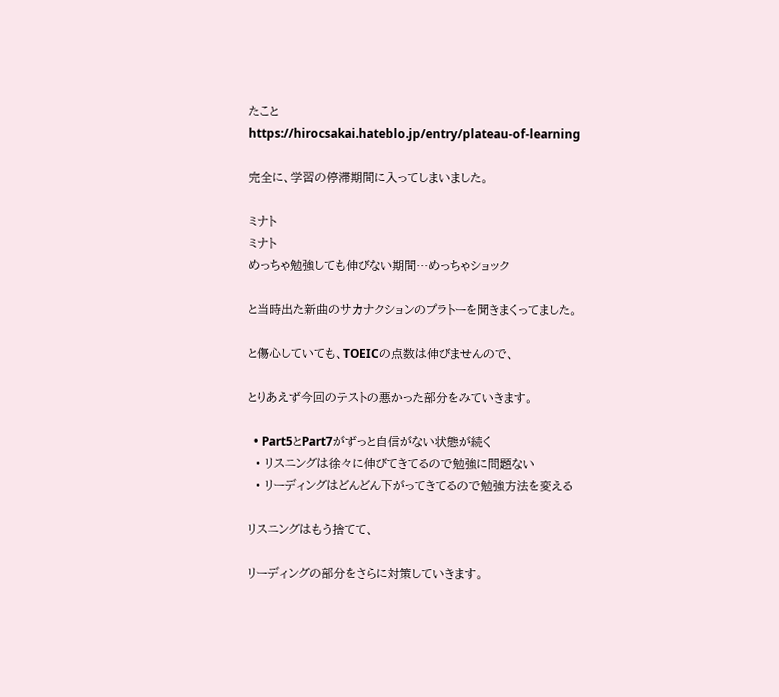たこと
https://hirocsakai.hateblo.jp/entry/plateau-of-learning

完全に、学習の停滞期間に入ってしまいました。

ミナト
ミナト
めっちゃ勉強しても伸びない期間…めっちゃショック

と当時出た新曲のサカナクションのプラトーを聞きまくってました。

と傷心していても、TOEICの点数は伸びませんので、

とりあえず今回のテストの悪かった部分をみていきます。

  • Part5とPart7がずっと自信がない状態が続く
  • リスニングは徐々に伸びてきてるので勉強に問題ない
  • リーディングはどんどん下がってきてるので勉強方法を変える

リスニングはもう捨てて、

リーディングの部分をさらに対策していきます。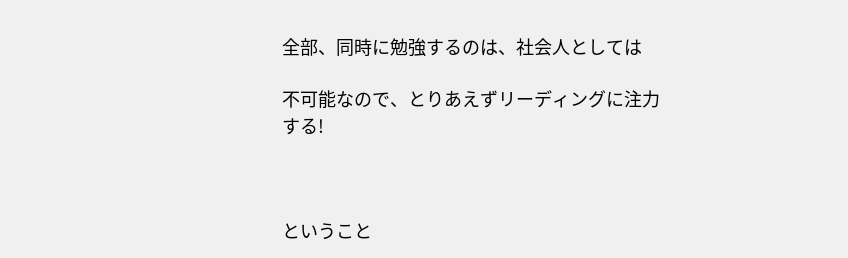全部、同時に勉強するのは、社会人としては

不可能なので、とりあえずリーディングに注力する!



ということ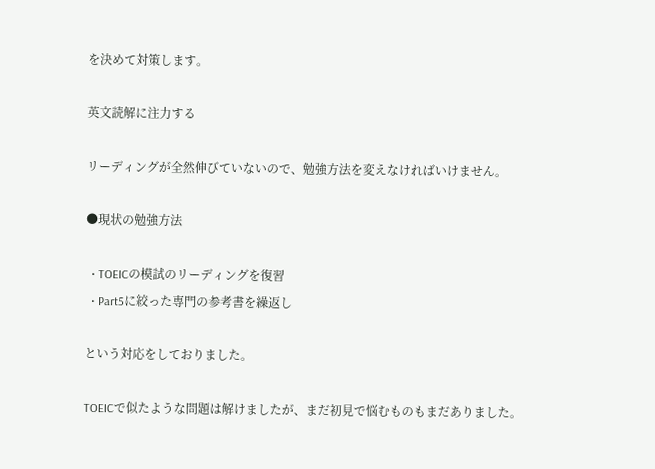を決めて対策します。

英文読解に注力する

リーディングが全然伸びていないので、勉強方法を変えなければいけません。

●現状の勉強方法

  • TOEICの模試のリーディングを復習
  • Part5に絞った専門の参考書を繰返し

という対応をしておりました。

TOEICで似たような問題は解けましたが、まだ初見で悩むものもまだありました。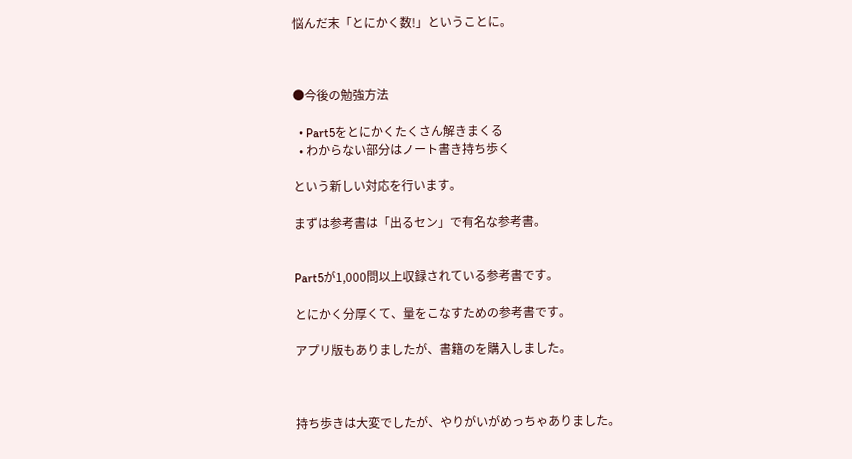悩んだ末「とにかく数!」ということに。



●今後の勉強方法

  • Part5をとにかくたくさん解きまくる
  • わからない部分はノート書き持ち歩く

という新しい対応を行います。

まずは参考書は「出るセン」で有名な参考書。


Part5が1,000問以上収録されている参考書です。

とにかく分厚くて、量をこなすための参考書です。

アプリ版もありましたが、書籍のを購入しました。



持ち歩きは大変でしたが、やりがいがめっちゃありました。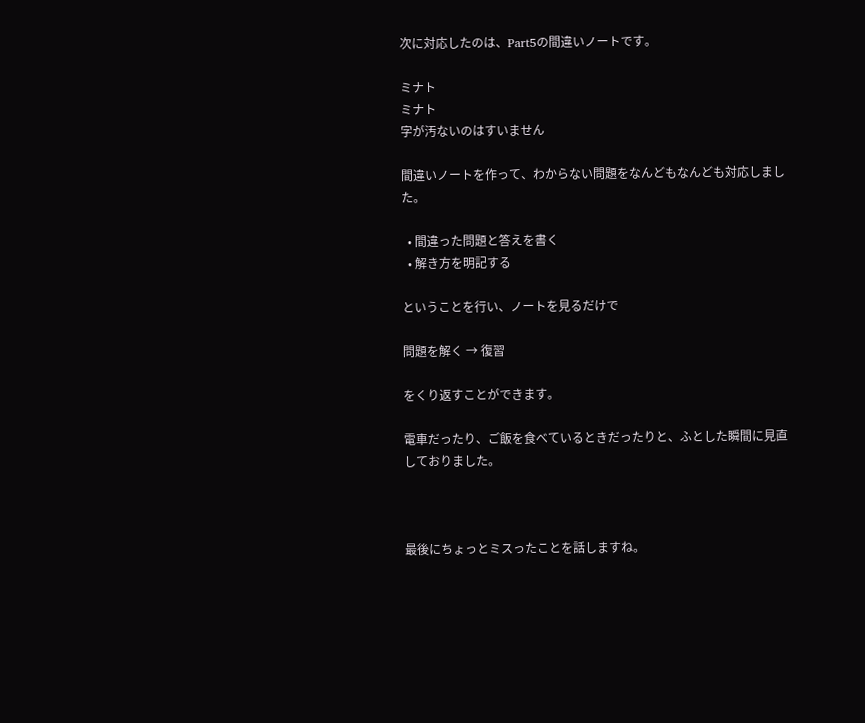次に対応したのは、Part5の間違いノートです。

ミナト
ミナト
字が汚ないのはすいません

間違いノートを作って、わからない問題をなんどもなんども対応しました。

  • 間違った問題と答えを書く
  • 解き方を明記する

ということを行い、ノートを見るだけで

問題を解く → 復習

をくり返すことができます。

電車だったり、ご飯を食べているときだったりと、ふとした瞬間に見直しておりました。



最後にちょっとミスったことを話しますね。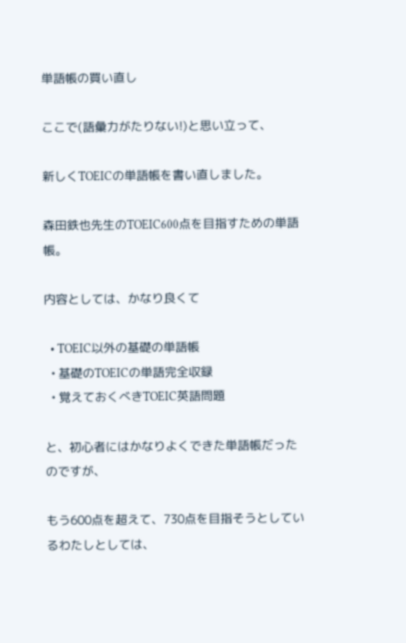単語帳の買い直し

ここで(語彙力がたりない!)と思い立って、

新しくTOEICの単語帳を書い直しました。

森田鉄也先生のTOEIC600点を目指すための単語帳。

内容としては、かなり良くて

  • TOEIC以外の基礎の単語帳
  • 基礎のTOEICの単語完全収録
  • 覚えておくべきTOEIC英語問題

と、初心者にはかなりよくできた単語帳だったのですが、

もう600点を超えて、730点を目指そうとしているわたしとしては、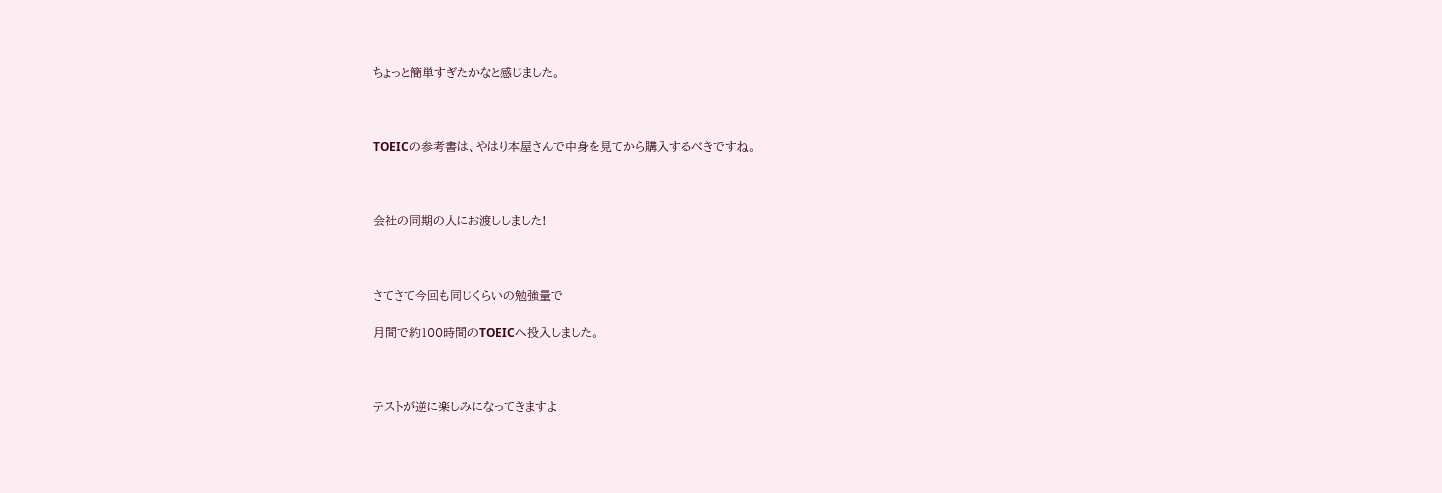ちょっと簡単すぎたかなと感じました。



TOEICの参考書は、やはり本屋さんで中身を見てから購入するべきですね。



会社の同期の人にお渡ししました!



さてさて今回も同じくらいの勉強量で

月間で約100時間のTOEICへ投入しました。



テストが逆に楽しみになってきますよ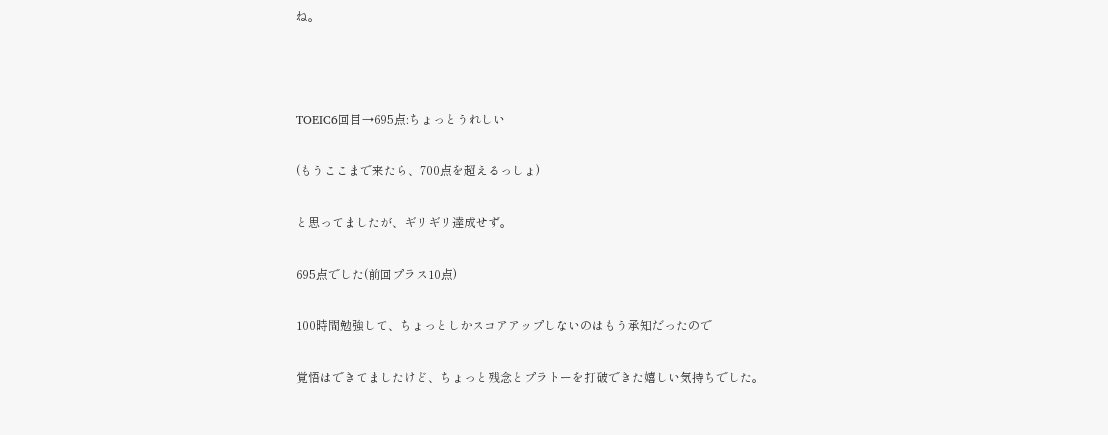ね。



TOEIC6回目→695点:ちょっとうれしい

(もうここまで来たら、700点を超えるっしょ)

と思ってましたが、ギリギリ達成せず。

695点でした(前回プラス10点)

100時間勉強して、ちょっとしかスコアアップしないのはもう承知だったので

覚悟はできてましたけど、ちょっと残念とプラトーを打破できた嬉しい気持ちでした。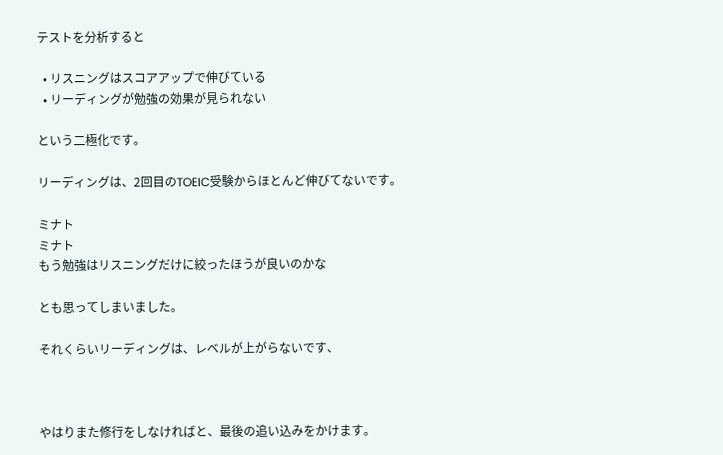テストを分析すると

  • リスニングはスコアアップで伸びている
  • リーディングが勉強の効果が見られない

という二極化です。

リーディングは、2回目のTOEIC受験からほとんど伸びてないです。

ミナト
ミナト
もう勉強はリスニングだけに絞ったほうが良いのかな

とも思ってしまいました。

それくらいリーディングは、レベルが上がらないです、



やはりまた修行をしなければと、最後の追い込みをかけます。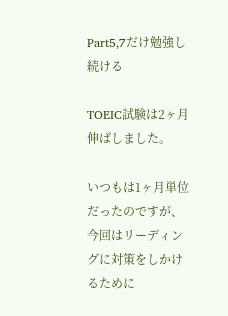Part5,7だけ勉強し続ける

TOEIC試験は2ヶ月伸ばしました。

いつもは1ヶ月単位だったのですが、今回はリーディングに対策をしかけるために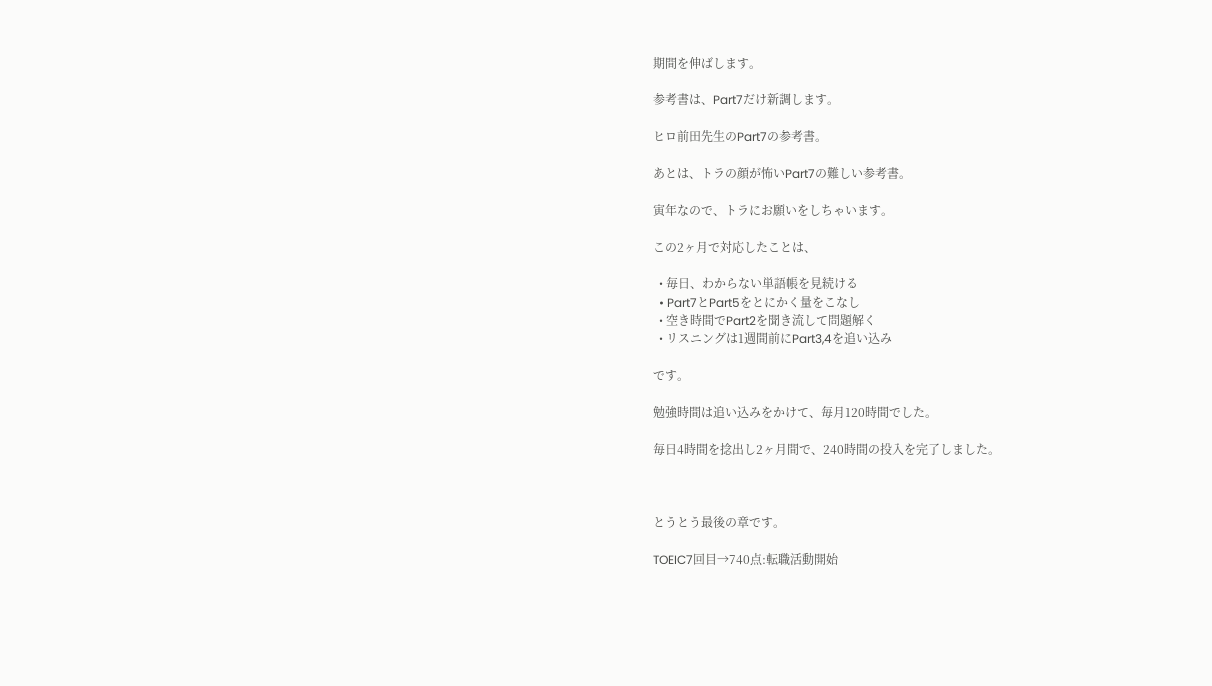期間を伸ばします。

参考書は、Part7だけ新調します。

ヒロ前田先生のPart7の参考書。

あとは、トラの顔が怖いPart7の難しい参考書。

寅年なので、トラにお願いをしちゃいます。

この2ヶ月で対応したことは、

  • 毎日、わからない単語帳を見続ける
  • Part7とPart5をとにかく量をこなし
  • 空き時間でPart2を聞き流して問題解く
  • リスニングは1週間前にPart3,4を追い込み

です。

勉強時間は追い込みをかけて、毎月120時間でした。

毎日4時間を捻出し2ヶ月間で、240時間の投入を完了しました。



とうとう最後の章です。

TOEIC7回目→740点:転職活動開始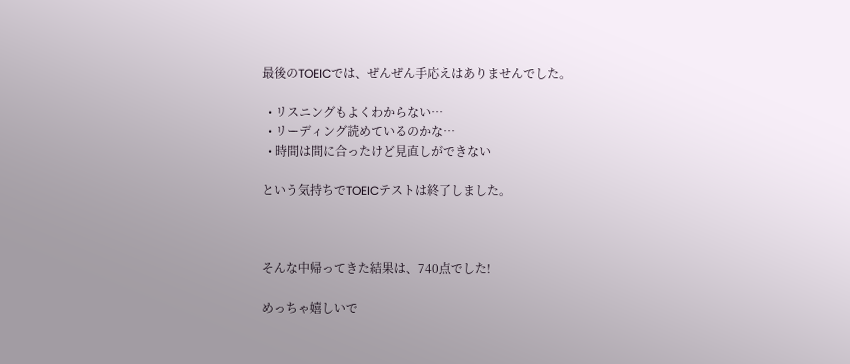最後のTOEICでは、ぜんぜん手応えはありませんでした。

  • リスニングもよくわからない…
  • リーディング読めているのかな…
  • 時間は間に合ったけど見直しができない

という気持ちでTOEICテストは終了しました。



そんな中帰ってきた結果は、740点でした!

めっちゃ嬉しいで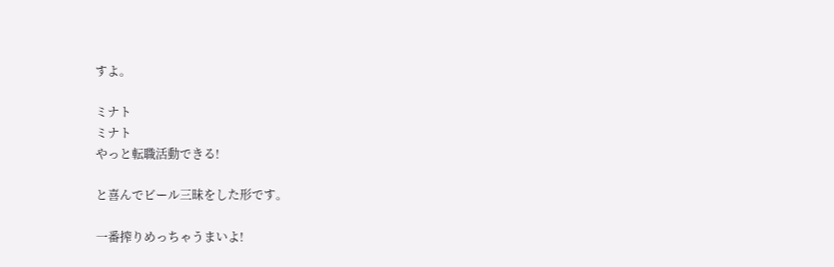すよ。

ミナト
ミナト
やっと転職活動できる!

と喜んでビール三昧をした形です。

一番搾りめっちゃうまいよ!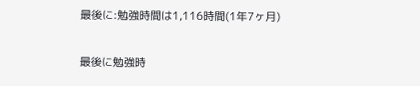最後に:勉強時間は1,116時間(1年7ヶ月)

最後に勉強時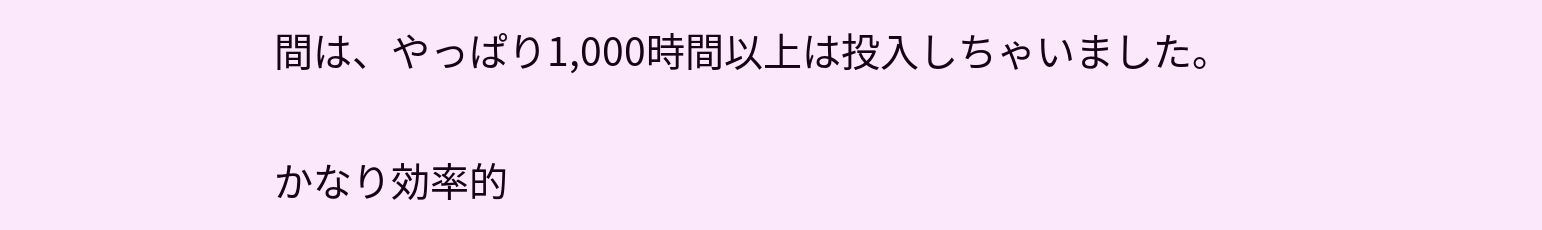間は、やっぱり1,000時間以上は投入しちゃいました。

かなり効率的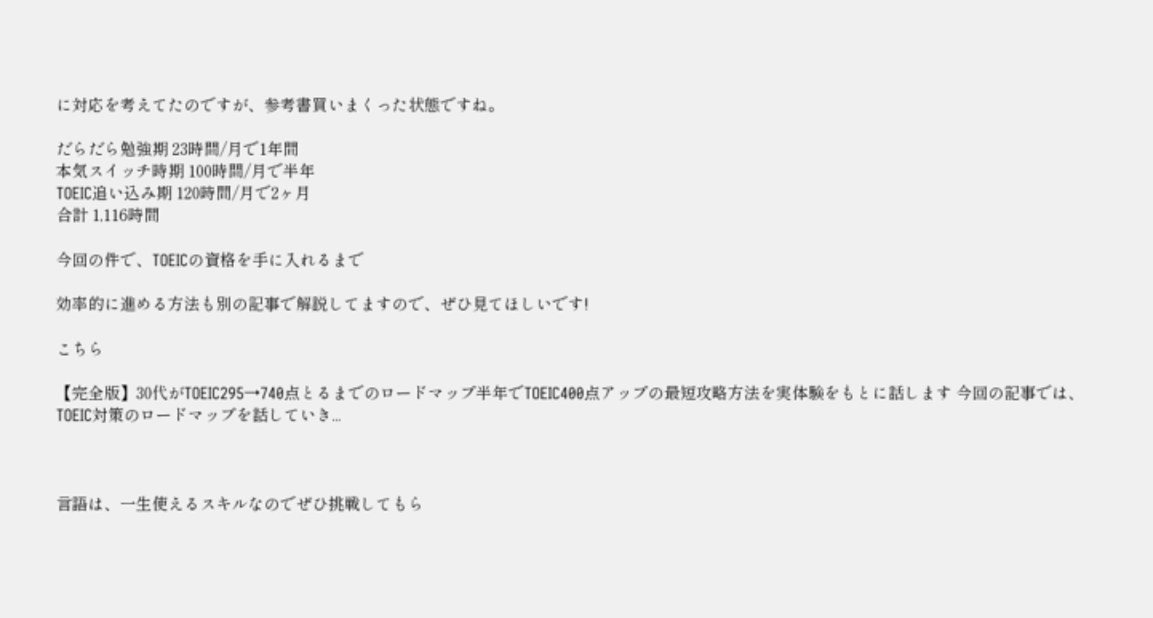に対応を考えてたのですが、参考書買いまくった状態ですね。

だらだら勉強期 23時間/月で1年間
本気スイッチ時期 100時間/月で半年
TOEIC追い込み期 120時間/月で2ヶ月
合計 1,116時間

今回の件で、TOEICの資格を手に入れるまで

効率的に進める方法も別の記事で解説してますので、ぜひ見てほしいです!

こちら

【完全版】30代がTOEIC295→740点とるまでのロードマップ半年でTOEIC400点アップの最短攻略方法を実体験をもとに話します 今回の記事では、TOEIC対策のロードマップを話していき...



言語は、一生使えるスキルなのでぜひ挑戦してもら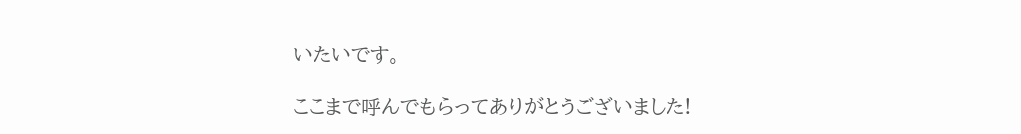いたいです。

ここまで呼んでもらってありがとうございました!